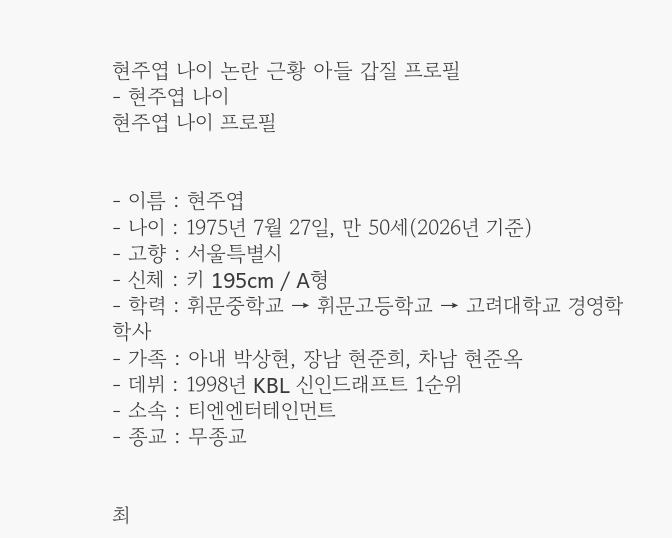현주엽 나이 논란 근황 아들 갑질 프로필
- 현주엽 나이
현주엽 나이 프로필


- 이름 : 현주엽
- 나이 : 1975년 7월 27일, 만 50세(2026년 기준)
- 고향 : 서울특별시
- 신체 : 키 195cm / A형
- 학력 : 휘문중학교 → 휘문고등학교 → 고려대학교 경영학 학사
- 가족 : 아내 박상현, 장남 현준희, 차남 현준옥
- 데뷔 : 1998년 KBL 신인드래프트 1순위
- 소속 : 티엔엔터테인먼트
- 종교 : 무종교


최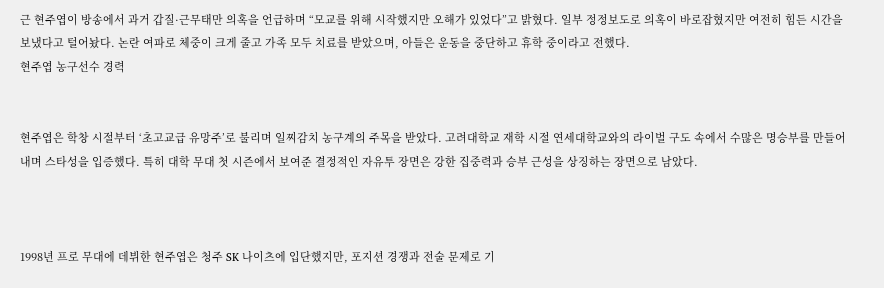근 현주엽이 방송에서 과거 갑질·근무태만 의혹을 언급하며 “모교를 위해 시작했지만 오해가 있었다”고 밝혔다. 일부 정정보도로 의혹이 바로잡혔지만 여전히 힘든 시간을 보냈다고 털어놨다. 논란 여파로 체중이 크게 줄고 가족 모두 치료를 받았으며, 아들은 운동을 중단하고 휴학 중이라고 전했다.
현주엽 농구선수 경력


현주엽은 학창 시절부터 ‘초고교급 유망주’로 불리며 일찌감치 농구계의 주목을 받았다. 고려대학교 재학 시절 연세대학교와의 라이벌 구도 속에서 수많은 명승부를 만들어내며 스타성을 입증했다. 특히 대학 무대 첫 시즌에서 보여준 결정적인 자유투 장면은 강한 집중력과 승부 근성을 상징하는 장면으로 남았다.



1998년 프로 무대에 데뷔한 현주엽은 청주 SK 나이츠에 입단했지만, 포지션 경쟁과 전술 문제로 기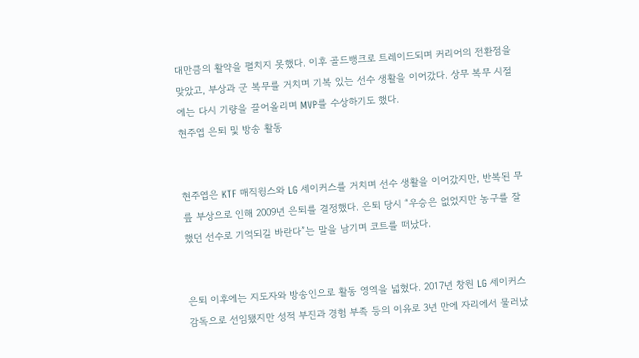대만큼의 활약을 펼치지 못했다. 이후 골드뱅크로 트레이드되며 커리어의 전환점을 맞았고, 부상과 군 복무를 거치며 기복 있는 선수 생활을 이어갔다. 상무 복무 시절에는 다시 기량을 끌어올리며 MVP를 수상하기도 했다.
현주엽 은퇴 및 방송 활동


현주엽은 KTF 매직윙스와 LG 세이커스를 거치며 선수 생활을 이어갔지만, 반복된 무릎 부상으로 인해 2009년 은퇴를 결정했다. 은퇴 당시 “우승은 없었지만 농구를 잘했던 선수로 기억되길 바란다”는 말을 남기며 코트를 떠났다.


은퇴 이후에는 지도자와 방송인으로 활동 영역을 넓혔다. 2017년 창원 LG 세이커스 감독으로 선임됐지만 성적 부진과 경험 부족 등의 이유로 3년 만에 자리에서 물러났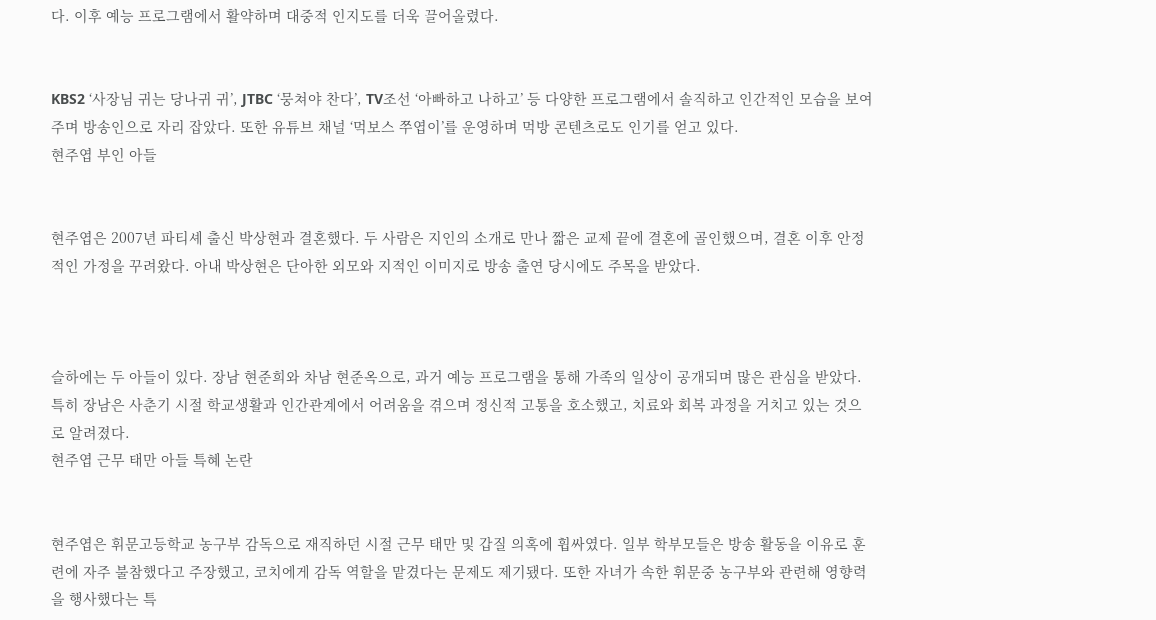다. 이후 예능 프로그램에서 활약하며 대중적 인지도를 더욱 끌어올렸다.


KBS2 ‘사장님 귀는 당나귀 귀’, JTBC ‘뭉쳐야 찬다’, TV조선 ‘아빠하고 나하고’ 등 다양한 프로그램에서 솔직하고 인간적인 모습을 보여주며 방송인으로 자리 잡았다. 또한 유튜브 채널 ‘먹보스 쭈엽이’를 운영하며 먹방 콘텐츠로도 인기를 얻고 있다.
현주엽 부인 아들


현주엽은 2007년 파티셰 출신 박상현과 결혼했다. 두 사람은 지인의 소개로 만나 짧은 교제 끝에 결혼에 골인했으며, 결혼 이후 안정적인 가정을 꾸려왔다. 아내 박상현은 단아한 외모와 지적인 이미지로 방송 출연 당시에도 주목을 받았다.



슬하에는 두 아들이 있다. 장남 현준희와 차남 현준옥으로, 과거 예능 프로그램을 통해 가족의 일상이 공개되며 많은 관심을 받았다. 특히 장남은 사춘기 시절 학교생활과 인간관계에서 어려움을 겪으며 정신적 고통을 호소했고, 치료와 회복 과정을 거치고 있는 것으로 알려졌다.
현주엽 근무 태만 아들 특혜 논란


현주엽은 휘문고등학교 농구부 감독으로 재직하던 시절 근무 태만 및 갑질 의혹에 휩싸였다. 일부 학부모들은 방송 활동을 이유로 훈련에 자주 불참했다고 주장했고, 코치에게 감독 역할을 맡겼다는 문제도 제기됐다. 또한 자녀가 속한 휘문중 농구부와 관련해 영향력을 행사했다는 특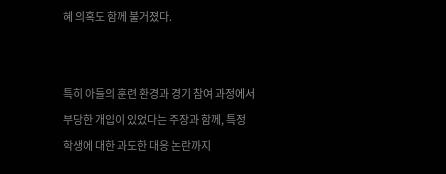혜 의혹도 함께 불거졌다.


특히 아들의 훈련 환경과 경기 참여 과정에서 부당한 개입이 있었다는 주장과 함께, 특정 학생에 대한 과도한 대응 논란까지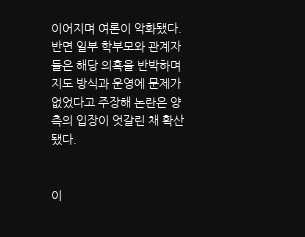이어지며 여론이 악화됐다. 반면 일부 학부모와 관계자들은 해당 의혹을 반박하며 지도 방식과 운영에 문제가 없었다고 주장해 논란은 양측의 입장이 엇갈린 채 확산됐다.


이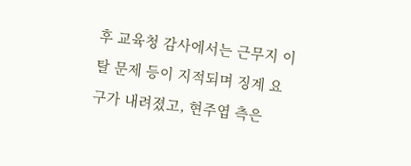후 교육청 감사에서는 근무지 이탈 문제 등이 지적되며 징계 요구가 내려졌고, 현주엽 측은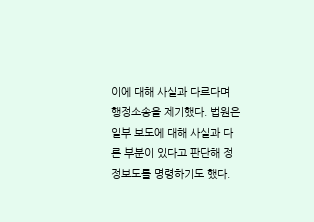이에 대해 사실과 다르다며 행정소송을 제기했다. 법원은 일부 보도에 대해 사실과 다른 부분이 있다고 판단해 정정보도를 명령하기도 했다.